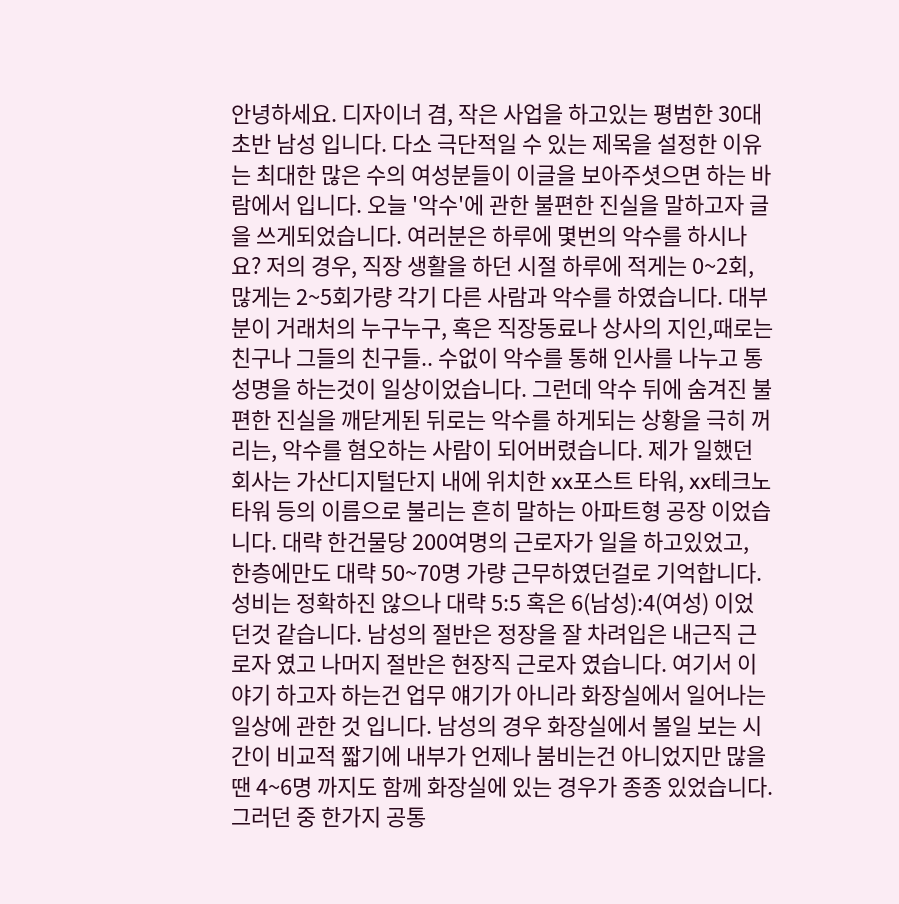안녕하세요. 디자이너 겸, 작은 사업을 하고있는 평범한 30대 초반 남성 입니다. 다소 극단적일 수 있는 제목을 설정한 이유는 최대한 많은 수의 여성분들이 이글을 보아주셧으면 하는 바람에서 입니다. 오늘 '악수'에 관한 불편한 진실을 말하고자 글을 쓰게되었습니다. 여러분은 하루에 몇번의 악수를 하시나요? 저의 경우, 직장 생활을 하던 시절 하루에 적게는 0~2회,많게는 2~5회가량 각기 다른 사람과 악수를 하였습니다. 대부분이 거래처의 누구누구, 혹은 직장동료나 상사의 지인,때로는 친구나 그들의 친구들.. 수없이 악수를 통해 인사를 나누고 통성명을 하는것이 일상이었습니다. 그런데 악수 뒤에 숨겨진 불편한 진실을 깨닫게된 뒤로는 악수를 하게되는 상황을 극히 꺼리는, 악수를 혐오하는 사람이 되어버렸습니다. 제가 일했던 회사는 가산디지털단지 내에 위치한 xx포스트 타워, xx테크노 타워 등의 이름으로 불리는 흔히 말하는 아파트형 공장 이었습니다. 대략 한건물당 200여명의 근로자가 일을 하고있었고, 한층에만도 대략 50~70명 가량 근무하였던걸로 기억합니다. 성비는 정확하진 않으나 대략 5:5 혹은 6(남성):4(여성) 이었던것 같습니다. 남성의 절반은 정장을 잘 차려입은 내근직 근로자 였고 나머지 절반은 현장직 근로자 였습니다. 여기서 이야기 하고자 하는건 업무 얘기가 아니라 화장실에서 일어나는 일상에 관한 것 입니다. 남성의 경우 화장실에서 볼일 보는 시간이 비교적 짧기에 내부가 언제나 붐비는건 아니었지만 많을땐 4~6명 까지도 함께 화장실에 있는 경우가 종종 있었습니다. 그러던 중 한가지 공통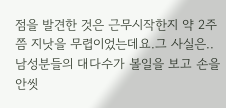점을 발견한 것은 근무시작한지 약 2주쯤 지낫을 무렵이었는데요.그 사실은..남성분들의 대다수가 볼일을 보고 손을 안씻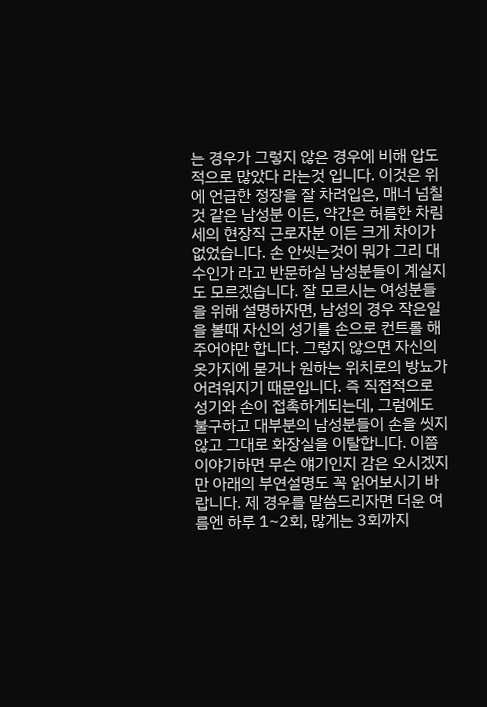는 경우가 그렇지 않은 경우에 비해 압도적으로 많았다 라는것 입니다. 이것은 위에 언급한 정장을 잘 차려입은, 매너 넘칠것 같은 남성분 이든, 약간은 허름한 차림세의 현장직 근로자분 이든 크게 차이가 없었습니다. 손 안씻는것이 뭐가 그리 대수인가 라고 반문하실 남성분들이 계실지도 모르겠습니다. 잘 모르시는 여성분들을 위해 설명하자면, 남성의 경우 작은일을 볼때 자신의 성기를 손으로 컨트롤 해 주어야만 합니다. 그렇지 않으면 자신의 옷가지에 묻거나 원하는 위치로의 방뇨가 어려워지기 때문입니다. 즉 직접적으로 성기와 손이 접촉하게되는데, 그럼에도 불구하고 대부분의 남성분들이 손을 씻지않고 그대로 화장실을 이탈합니다. 이쯤 이야기하면 무슨 얘기인지 감은 오시겠지만 아래의 부연설명도 꼭 읽어보시기 바랍니다. 제 경우를 말씀드리자면 더운 여름엔 하루 1~2회, 많게는 3회까지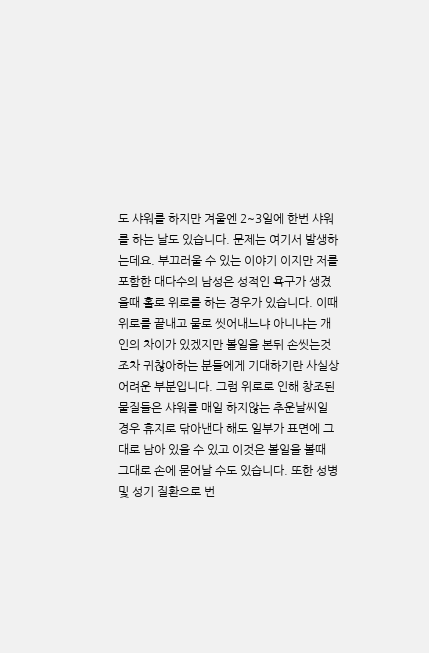도 샤워를 하지만 겨울엔 2~3일에 한번 샤워를 하는 날도 있습니다. 문제는 여기서 발생하는데요. 부끄러울 수 있는 이야기 이지만 저를 포함한 대다수의 남성은 성적인 욕구가 생겼을때 홀로 위로를 하는 경우가 있습니다. 이때 위로를 끝내고 물로 씻어내느냐 아니냐는 개인의 차이가 있겠지만 볼일을 본뒤 손씻는것 조차 귀찮아하는 분들에게 기대하기란 사실상 어려운 부분입니다. 그럼 위로로 인해 창조된 물질들은 샤워를 매일 하지않는 추운날씨일 경우 휴지로 닦아낸다 해도 일부가 표면에 그대로 남아 있을 수 있고 이것은 볼일을 볼때 그대로 손에 묻어날 수도 있습니다. 또한 성병 및 성기 질환으로 번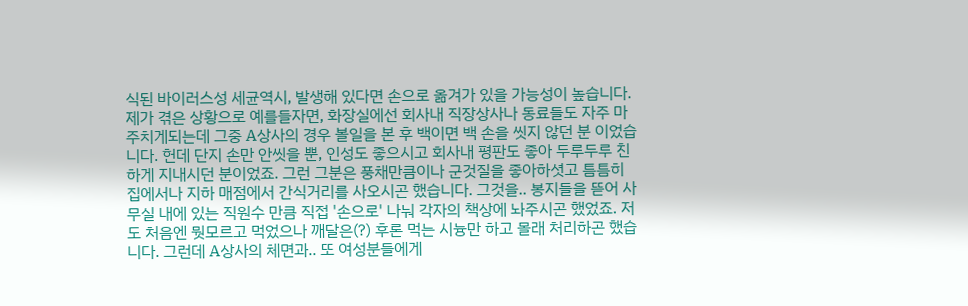식된 바이러스성 세균역시, 발생해 있다면 손으로 옮겨가 있을 가능성이 높습니다. 제가 겪은 상황으로 예를들자면, 화장실에선 회사내 직장상사나 동료들도 자주 마주치게되는데 그중 A상사의 경우 볼일을 본 후 백이면 백 손을 씻지 않던 분 이었습니다. 헌데 단지 손만 안씻을 뿐, 인성도 좋으시고 회사내 평판도 좋아 두루두루 친하게 지내시던 분이었죠. 그런 그분은 풍채만큼이나 군것질을 좋아하셧고 틈틈히 집에서나 지하 매점에서 간식거리를 사오시곤 했습니다. 그것을.. 봉지들을 뜯어 사무실 내에 있는 직원수 만큼 직접 '손으로' 나눠 각자의 책상에 놔주시곤 했었죠. 저도 처음엔 뭣모르고 먹었으나 깨달은(?) 후론 먹는 시늉만 하고 몰래 처리하곤 했습니다. 그런데 A상사의 체면과.. 또 여성분들에게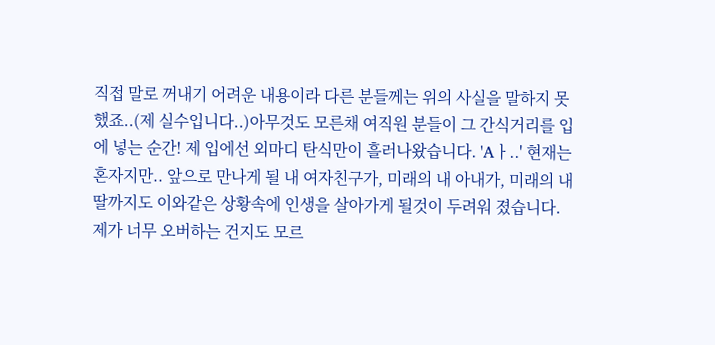직접 말로 꺼내기 어려운 내용이라 다른 분들께는 위의 사실을 말하지 못했죠..(제 실수입니다..)아무것도 모른채 여직원 분들이 그 간식거리를 입에 넣는 순간! 제 입에선 외마디 탄식만이 흘러나왔습니다. 'Aㅏ..' 현재는 혼자지만.. 앞으로 만나게 될 내 여자친구가, 미래의 내 아내가, 미래의 내 딸까지도 이와같은 상황속에 인생을 살아가게 될것이 두려워 졌습니다. 제가 너무 오버하는 건지도 모르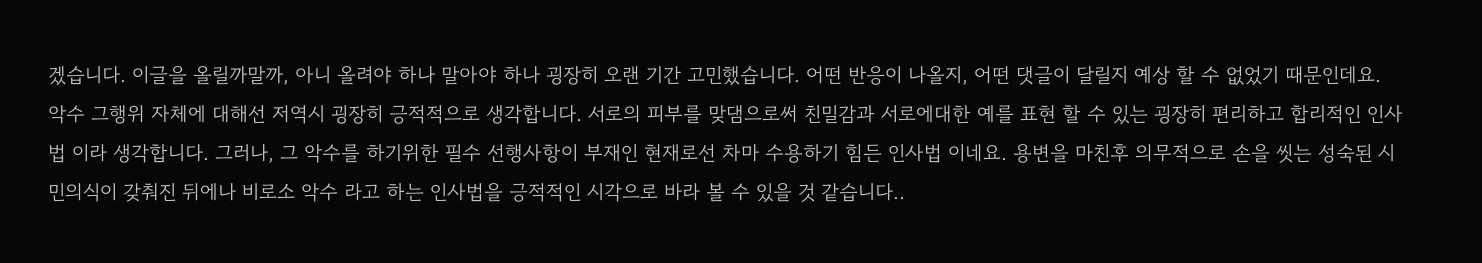겠습니다. 이글을 올릴까말까, 아니 올려야 하나 말아야 하나 굉장히 오랜 기간 고민했습니다. 어떤 반응이 나올지, 어떤 댓글이 달릴지 예상 할 수 없었기 때문인데요. 악수 그행위 자체에 대해선 저역시 굉장히 긍적적으로 생각합니다. 서로의 피부를 맞댐으로써 친밀감과 서로에대한 예를 표현 할 수 있는 굉장히 편리하고 합리적인 인사법 이라 생각합니다. 그러나, 그 악수를 하기위한 필수 선행사항이 부재인 현재로선 차마 수용하기 힘든 인사법 이네요. 용변을 마친후 의무적으로 손을 씻는 성숙된 시민의식이 갖춰진 뒤에나 비로소 악수 라고 하는 인사법을 긍적적인 시각으로 바라 볼 수 있을 것 같습니다..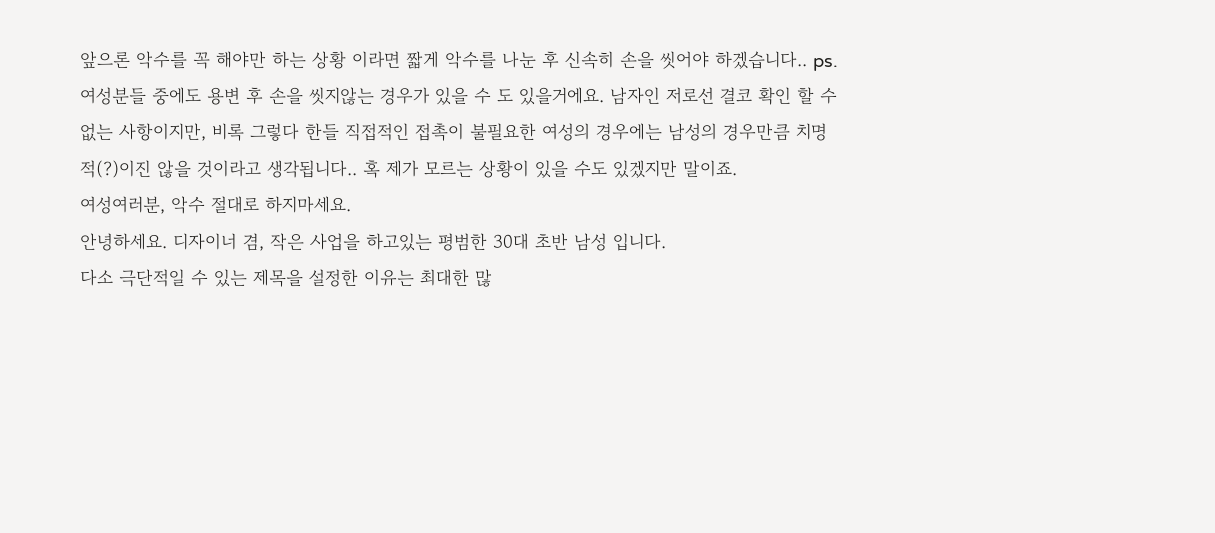앞으론 악수를 꼭 해야만 하는 상황 이라면 짧게 악수를 나눈 후 신속히 손을 씻어야 하겠습니다.. ps. 여성분들 중에도 용변 후 손을 씻지않는 경우가 있을 수 도 있을거에요. 남자인 저로선 결코 확인 할 수 없는 사항이지만, 비록 그렇다 한들 직접적인 접촉이 불필요한 여성의 경우에는 남성의 경우만큼 치명적(?)이진 않을 것이라고 생각됩니다.. 혹 제가 모르는 상황이 있을 수도 있겠지만 말이죠.
여성여러분, 악수 절대로 하지마세요.
안녕하세요. 디자이너 겸, 작은 사업을 하고있는 평범한 30대 초반 남성 입니다.
다소 극단적일 수 있는 제목을 설정한 이유는 최대한 많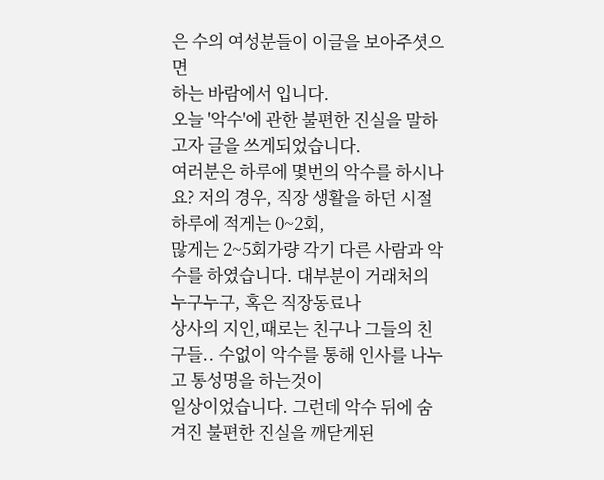은 수의 여성분들이 이글을 보아주셧으면
하는 바람에서 입니다.
오늘 '악수'에 관한 불편한 진실을 말하고자 글을 쓰게되었습니다.
여러분은 하루에 몇번의 악수를 하시나요? 저의 경우, 직장 생활을 하던 시절 하루에 적게는 0~2회,
많게는 2~5회가량 각기 다른 사람과 악수를 하였습니다. 대부분이 거래처의 누구누구, 혹은 직장동료나
상사의 지인,때로는 친구나 그들의 친구들.. 수없이 악수를 통해 인사를 나누고 통성명을 하는것이
일상이었습니다. 그런데 악수 뒤에 숨겨진 불편한 진실을 깨닫게된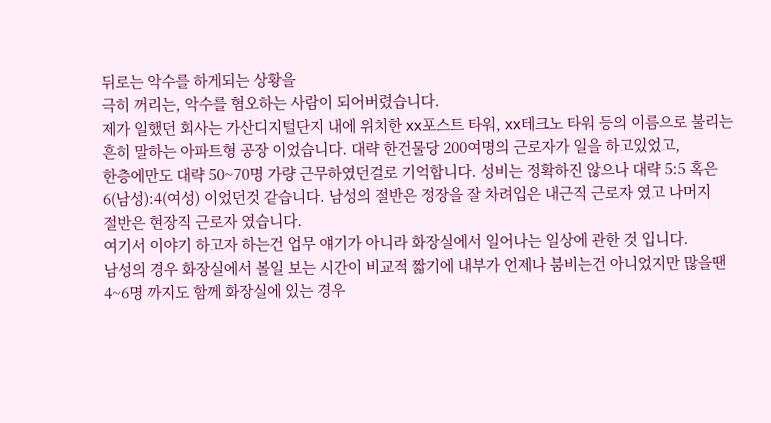뒤로는 악수를 하게되는 상황을
극히 꺼리는, 악수를 혐오하는 사람이 되어버렸습니다.
제가 일했던 회사는 가산디지털단지 내에 위치한 xx포스트 타워, xx테크노 타워 등의 이름으로 불리는
흔히 말하는 아파트형 공장 이었습니다. 대략 한건물당 200여명의 근로자가 일을 하고있었고,
한층에만도 대략 50~70명 가량 근무하였던걸로 기억합니다. 성비는 정확하진 않으나 대략 5:5 혹은
6(남성):4(여성) 이었던것 같습니다. 남성의 절반은 정장을 잘 차려입은 내근직 근로자 였고 나머지
절반은 현장직 근로자 였습니다.
여기서 이야기 하고자 하는건 업무 얘기가 아니라 화장실에서 일어나는 일상에 관한 것 입니다.
남성의 경우 화장실에서 볼일 보는 시간이 비교적 짧기에 내부가 언제나 붐비는건 아니었지만 많을땐
4~6명 까지도 함께 화장실에 있는 경우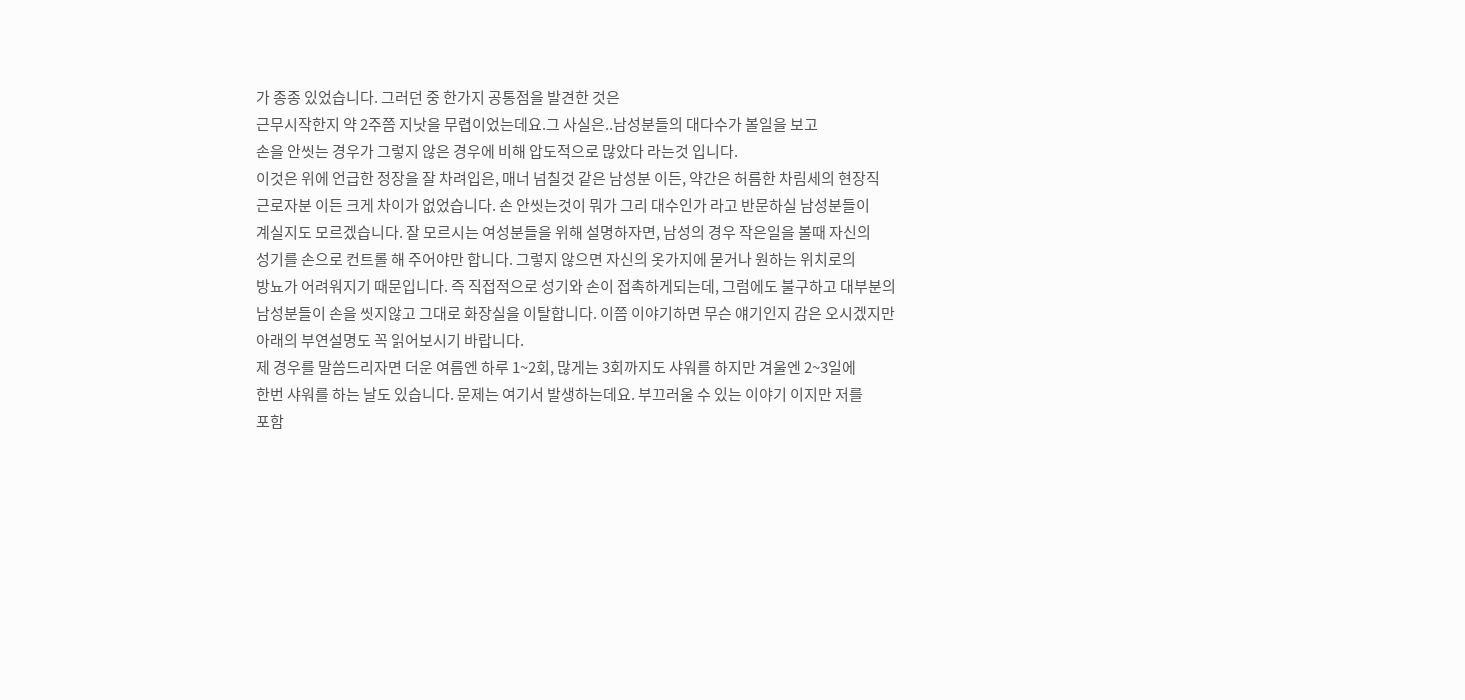가 종종 있었습니다. 그러던 중 한가지 공통점을 발견한 것은
근무시작한지 약 2주쯤 지낫을 무렵이었는데요.그 사실은..남성분들의 대다수가 볼일을 보고
손을 안씻는 경우가 그렇지 않은 경우에 비해 압도적으로 많았다 라는것 입니다.
이것은 위에 언급한 정장을 잘 차려입은, 매너 넘칠것 같은 남성분 이든, 약간은 허름한 차림세의 현장직
근로자분 이든 크게 차이가 없었습니다. 손 안씻는것이 뭐가 그리 대수인가 라고 반문하실 남성분들이
계실지도 모르겠습니다. 잘 모르시는 여성분들을 위해 설명하자면, 남성의 경우 작은일을 볼때 자신의
성기를 손으로 컨트롤 해 주어야만 합니다. 그렇지 않으면 자신의 옷가지에 묻거나 원하는 위치로의
방뇨가 어려워지기 때문입니다. 즉 직접적으로 성기와 손이 접촉하게되는데, 그럼에도 불구하고 대부분의
남성분들이 손을 씻지않고 그대로 화장실을 이탈합니다. 이쯤 이야기하면 무슨 얘기인지 감은 오시겠지만
아래의 부연설명도 꼭 읽어보시기 바랍니다.
제 경우를 말씀드리자면 더운 여름엔 하루 1~2회, 많게는 3회까지도 샤워를 하지만 겨울엔 2~3일에
한번 샤워를 하는 날도 있습니다. 문제는 여기서 발생하는데요. 부끄러울 수 있는 이야기 이지만 저를
포함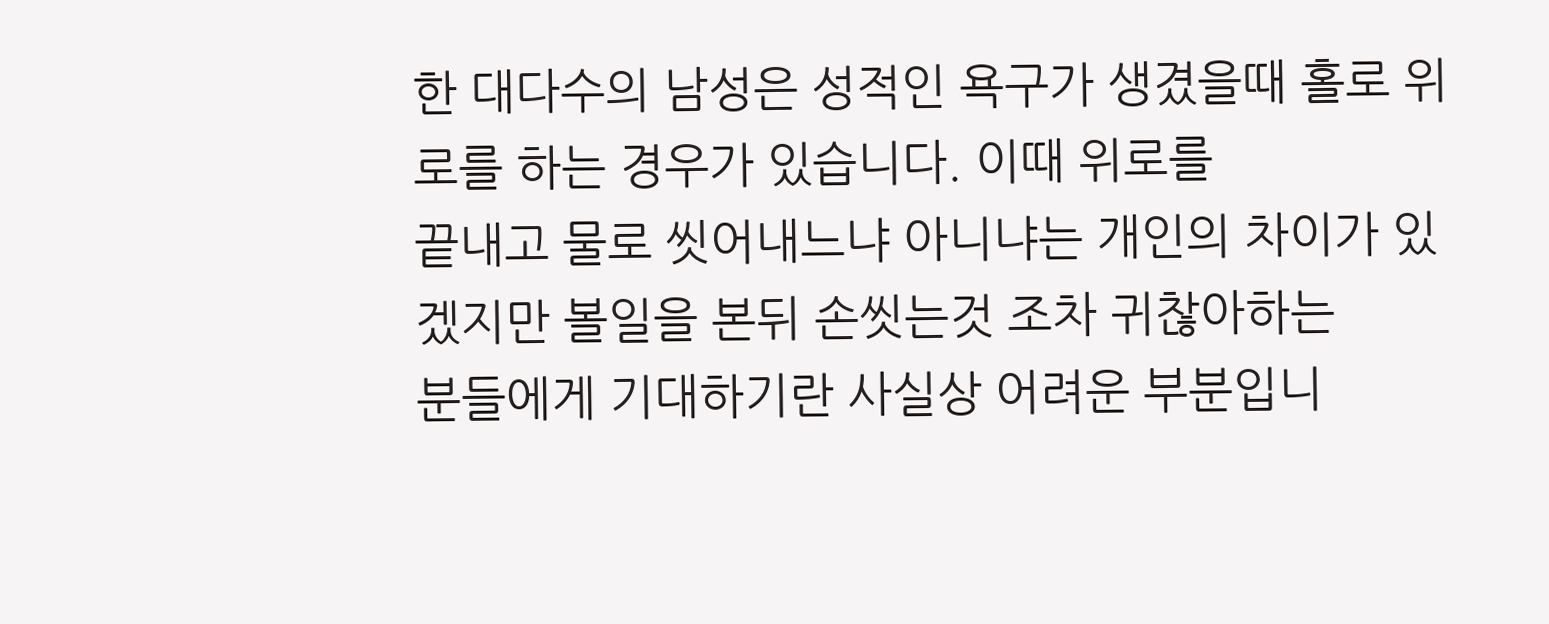한 대다수의 남성은 성적인 욕구가 생겼을때 홀로 위로를 하는 경우가 있습니다. 이때 위로를
끝내고 물로 씻어내느냐 아니냐는 개인의 차이가 있겠지만 볼일을 본뒤 손씻는것 조차 귀찮아하는
분들에게 기대하기란 사실상 어려운 부분입니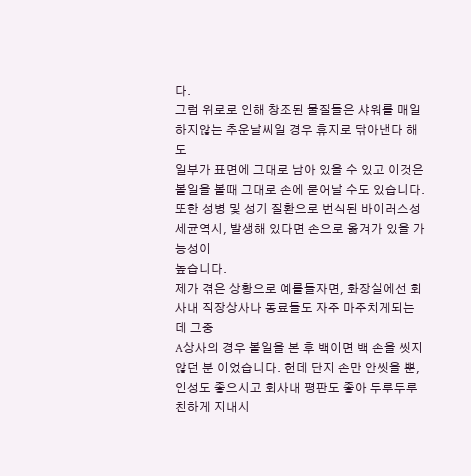다.
그럼 위로로 인해 창조된 물질들은 샤워를 매일 하지않는 추운날씨일 경우 휴지로 닦아낸다 해도
일부가 표면에 그대로 남아 있을 수 있고 이것은 볼일을 볼때 그대로 손에 묻어날 수도 있습니다.
또한 성병 및 성기 질환으로 번식된 바이러스성 세균역시, 발생해 있다면 손으로 옮겨가 있을 가능성이
높습니다.
제가 겪은 상황으로 예를들자면, 화장실에선 회사내 직장상사나 동료들도 자주 마주치게되는데 그중
A상사의 경우 볼일을 본 후 백이면 백 손을 씻지 않던 분 이었습니다. 헌데 단지 손만 안씻을 뿐,
인성도 좋으시고 회사내 평판도 좋아 두루두루 친하게 지내시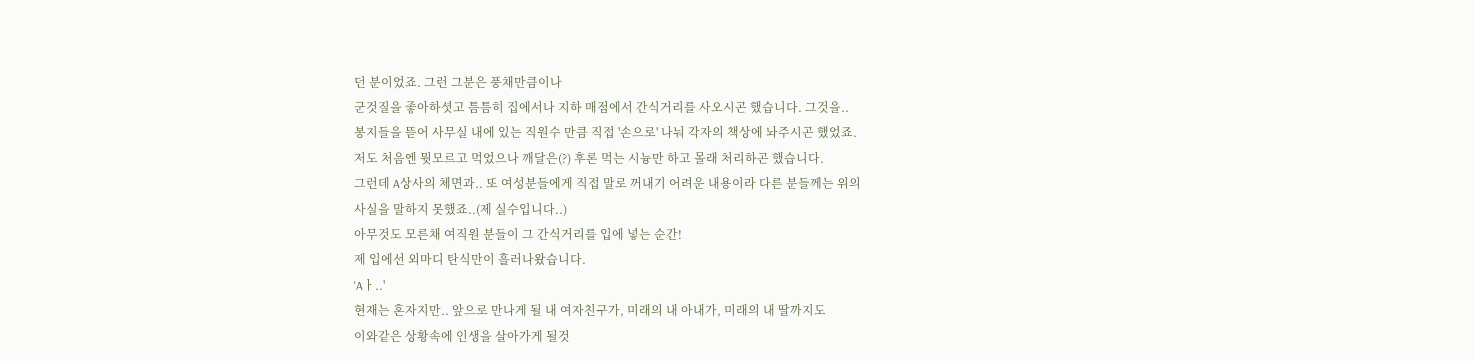던 분이었죠. 그런 그분은 풍채만큼이나
군것질을 좋아하셧고 틈틈히 집에서나 지하 매점에서 간식거리를 사오시곤 했습니다. 그것을..
봉지들을 뜯어 사무실 내에 있는 직원수 만큼 직접 '손으로' 나눠 각자의 책상에 놔주시곤 했었죠.
저도 처음엔 뭣모르고 먹었으나 깨달은(?) 후론 먹는 시늉만 하고 몰래 처리하곤 했습니다.
그런데 A상사의 체면과.. 또 여성분들에게 직접 말로 꺼내기 어려운 내용이라 다른 분들께는 위의
사실을 말하지 못했죠..(제 실수입니다..)
아무것도 모른채 여직원 분들이 그 간식거리를 입에 넣는 순간!
제 입에선 외마디 탄식만이 흘러나왔습니다.
'Aㅏ..'
현재는 혼자지만.. 앞으로 만나게 될 내 여자친구가, 미래의 내 아내가, 미래의 내 딸까지도
이와같은 상황속에 인생을 살아가게 될것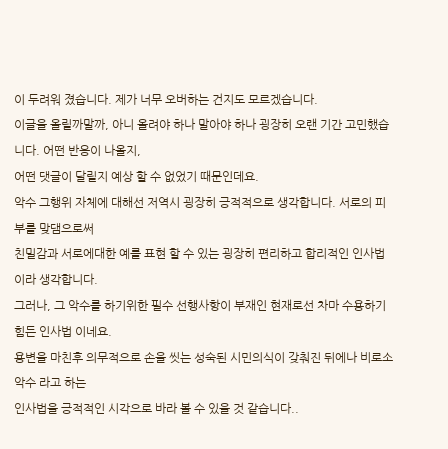이 두려워 졌습니다. 제가 너무 오버하는 건지도 모르겠습니다.
이글을 올릴까말까, 아니 올려야 하나 말아야 하나 굉장히 오랜 기간 고민했습니다. 어떤 반응이 나올지,
어떤 댓글이 달릴지 예상 할 수 없었기 때문인데요.
악수 그행위 자체에 대해선 저역시 굉장히 긍적적으로 생각합니다. 서로의 피부를 맞댐으로써
친밀감과 서로에대한 예를 표현 할 수 있는 굉장히 편리하고 합리적인 인사법 이라 생각합니다.
그러나, 그 악수를 하기위한 필수 선행사항이 부재인 현재로선 차마 수용하기 힘든 인사법 이네요.
용변을 마친후 의무적으로 손을 씻는 성숙된 시민의식이 갖춰진 뒤에나 비로소 악수 라고 하는
인사법을 긍적적인 시각으로 바라 볼 수 있을 것 같습니다..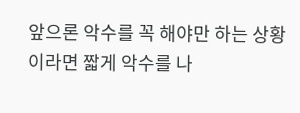앞으론 악수를 꼭 해야만 하는 상황 이라면 짧게 악수를 나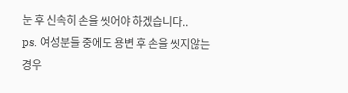눈 후 신속히 손을 씻어야 하겠습니다..
ps. 여성분들 중에도 용변 후 손을 씻지않는 경우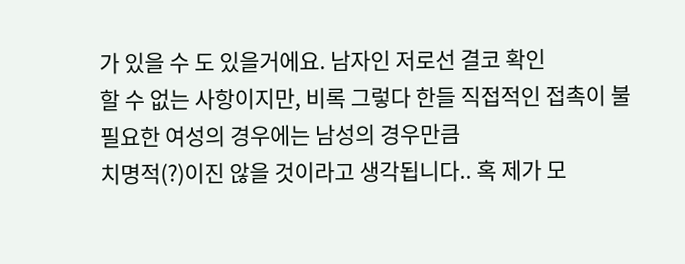가 있을 수 도 있을거에요. 남자인 저로선 결코 확인
할 수 없는 사항이지만, 비록 그렇다 한들 직접적인 접촉이 불필요한 여성의 경우에는 남성의 경우만큼
치명적(?)이진 않을 것이라고 생각됩니다.. 혹 제가 모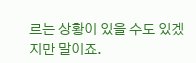르는 상황이 있을 수도 있겠지만 말이죠.